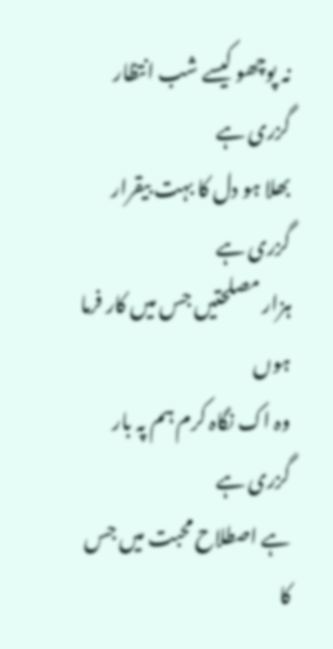نہ پوچھو کیسے شب انتظار گزری ہے
بھلا ہو دل کا بہت بیقرار گزری ہے
ہزار مصلحتیں جس میں کار فرما ہوں
وہ اک نگاہ کرم ہم پہ بار گزری ہے
ہے اصطلاح محبت میں جس کا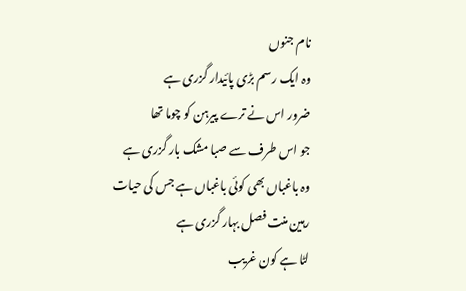نام جنوں
وہ ایک رسم بڑی پائیدار گزری ہے
ضرور اس نے ترے پیرہن کو چوما تھا
جو اس طرف سے صبا مشک بار گزری ہے
وہ باغباں بھی کوئی باغباں ہے جس کی حیات
رہین منت فصل بہار گزری ہے
لٹا ہے کون غریب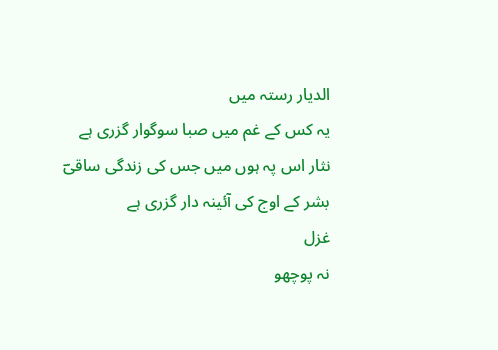الدیار رستہ میں
یہ کس کے غم میں صبا سوگوار گزری ہے
نثار اس پہ ہوں میں جس کی زندگی ساقیؔ
بشر کے اوج کی آئینہ دار گزری ہے
غزل
نہ پوچھو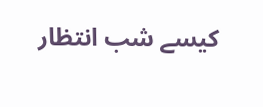کیسے شب انتظار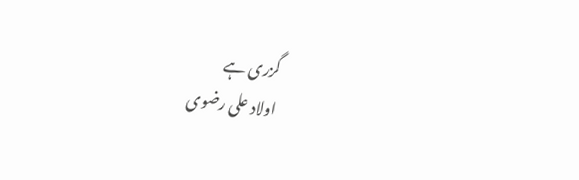گزری ہے
اولاد علی رضوی